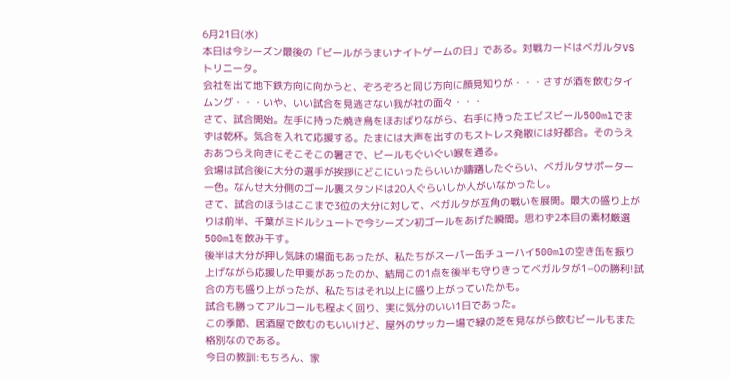6月21日(水)
本日は今シーズン最後の「ビールがうまいナイトゲームの日」である。対戦カードはベガルタVSトリニータ。
会社を出て地下鉄方向に向かうと、ぞろぞろと同じ方向に顔見知りが・・・さすが酒を飲むタイムング・・・いや、いい試合を見逃さない我が社の面々・・・
さて、試合開始。左手に持った焼き鳥をほおばりながら、右手に持ったエビスビール500mlでまずは乾杯。気合を入れて応援する。たまには大声を出すのもストレス発散には好都合。そのうえおあつらえ向きにそこそこの暑さで、ビールもぐいぐい喉を通る。
会場は試合後に大分の選手が挨拶にどこにいったらいいか躊躇したぐらい、ベガルタサポーター一色。なんせ大分側のゴール裏スタンドは20人ぐらいしか人がいなかったし。
さて、試合のほうはここまで3位の大分に対して、ベガルタが互角の戦いを展開。最大の盛り上がりは前半、千葉がミドルシュートで今シーズン初ゴールをあげた瞬間。思わず2本目の素材厳選500mlを飲み干す。
後半は大分が押し気味の場面もあったが、私たちがスーパー缶チューハイ500mlの空き缶を振り上げながら応援した甲斐があったのか、結局この1点を後半も守りきってベガルタが1−0の勝利!試合の方も盛り上がったが、私たちはそれ以上に盛り上がっていたかも。
試合も勝ってアルコールも程よく回り、実に気分のいい1日であった。
この季節、居酒屋で飲むのもいいけど、屋外のサッカー場で緑の芝を見ながら飲むビールもまた格別なのである。
今日の教訓:もちろん、家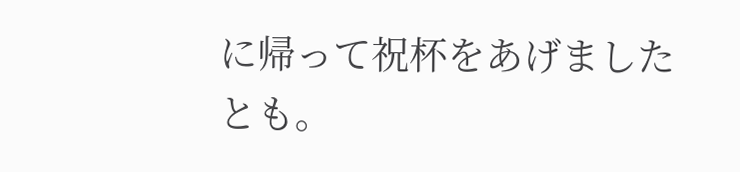に帰って祝杯をあげましたとも。